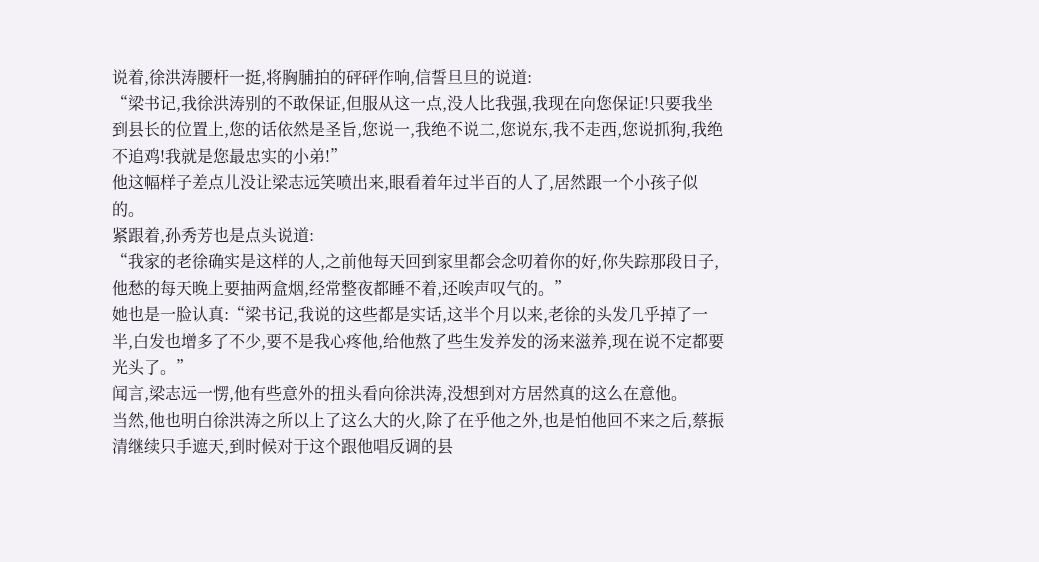说着,徐洪涛腰杆一挺,将胸脯拍的砰砰作响,信誓旦旦的说道:
“梁书记,我徐洪涛别的不敢保证,但服从这一点,没人比我强,我现在向您保证!只要我坐到县长的位置上,您的话依然是圣旨,您说一,我绝不说二,您说东,我不走西,您说抓狗,我绝不追鸡!我就是您最忠实的小弟!”
他这幅样子差点儿没让梁志远笑喷出来,眼看着年过半百的人了,居然跟一个小孩子似的。
紧跟着,孙秀芳也是点头说道:
“我家的老徐确实是这样的人,之前他每天回到家里都会念叨着你的好,你失踪那段日子,他愁的每天晚上要抽两盒烟,经常整夜都睡不着,还唉声叹气的。”
她也是一脸认真:“梁书记,我说的这些都是实话,这半个月以来,老徐的头发几乎掉了一半,白发也增多了不少,要不是我心疼他,给他熬了些生发养发的汤来滋养,现在说不定都要光头了。”
闻言,梁志远一愣,他有些意外的扭头看向徐洪涛,没想到对方居然真的这么在意他。
当然,他也明白徐洪涛之所以上了这么大的火,除了在乎他之外,也是怕他回不来之后,蔡振清继续只手遮天,到时候对于这个跟他唱反调的县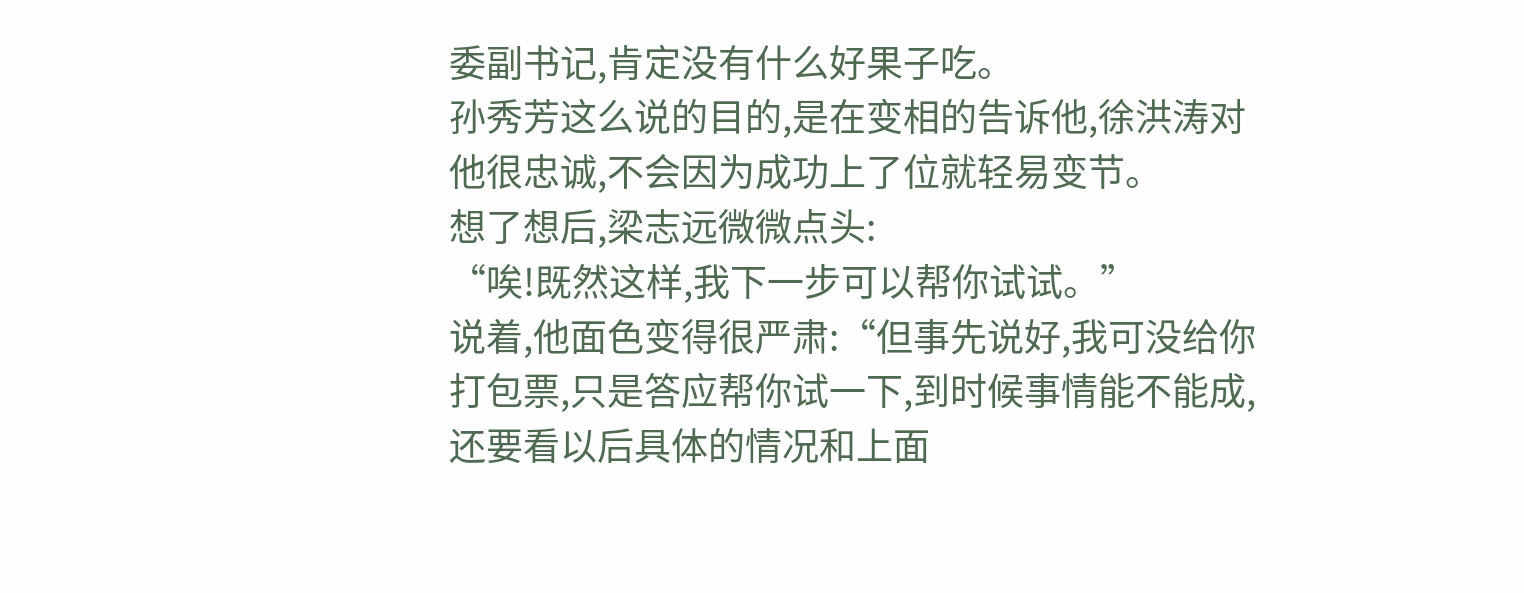委副书记,肯定没有什么好果子吃。
孙秀芳这么说的目的,是在变相的告诉他,徐洪涛对他很忠诚,不会因为成功上了位就轻易变节。
想了想后,梁志远微微点头:
“唉!既然这样,我下一步可以帮你试试。”
说着,他面色变得很严肃:“但事先说好,我可没给你打包票,只是答应帮你试一下,到时候事情能不能成,还要看以后具体的情况和上面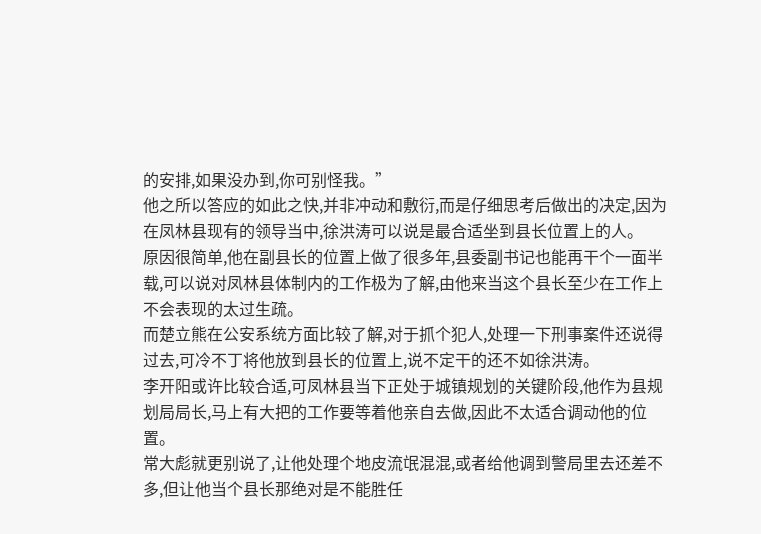的安排,如果没办到,你可别怪我。”
他之所以答应的如此之快,并非冲动和敷衍,而是仔细思考后做出的决定,因为在凤林县现有的领导当中,徐洪涛可以说是最合适坐到县长位置上的人。
原因很简单,他在副县长的位置上做了很多年,县委副书记也能再干个一面半载,可以说对凤林县体制内的工作极为了解,由他来当这个县长至少在工作上不会表现的太过生疏。
而楚立熊在公安系统方面比较了解,对于抓个犯人,处理一下刑事案件还说得过去,可冷不丁将他放到县长的位置上,说不定干的还不如徐洪涛。
李开阳或许比较合适,可凤林县当下正处于城镇规划的关键阶段,他作为县规划局局长,马上有大把的工作要等着他亲自去做,因此不太适合调动他的位置。
常大彪就更别说了,让他处理个地皮流氓混混,或者给他调到警局里去还差不多,但让他当个县长那绝对是不能胜任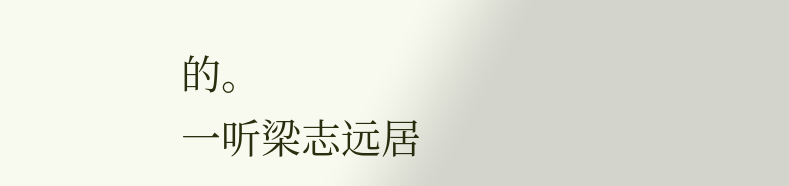的。
一听梁志远居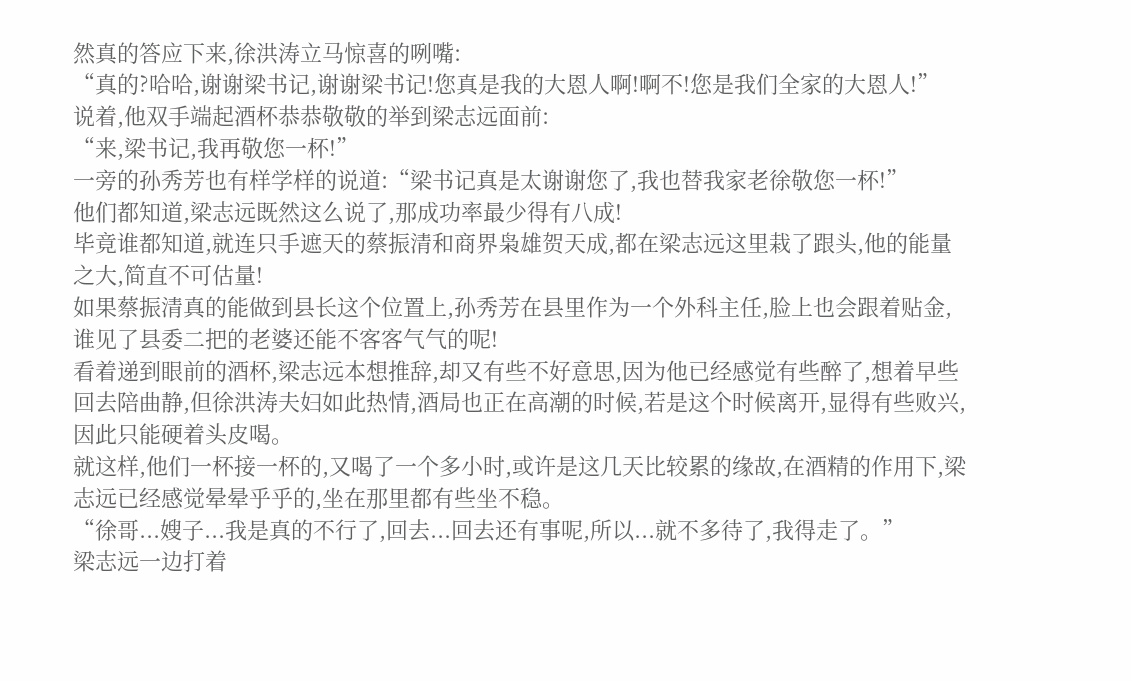然真的答应下来,徐洪涛立马惊喜的咧嘴:
“真的?哈哈,谢谢梁书记,谢谢梁书记!您真是我的大恩人啊!啊不!您是我们全家的大恩人!”
说着,他双手端起酒杯恭恭敬敬的举到梁志远面前:
“来,梁书记,我再敬您一杯!”
一旁的孙秀芳也有样学样的说道:“梁书记真是太谢谢您了,我也替我家老徐敬您一杯!”
他们都知道,梁志远既然这么说了,那成功率最少得有八成!
毕竟谁都知道,就连只手遮天的蔡振清和商界枭雄贺天成,都在梁志远这里栽了跟头,他的能量之大,简直不可估量!
如果蔡振清真的能做到县长这个位置上,孙秀芳在县里作为一个外科主任,脸上也会跟着贴金,谁见了县委二把的老婆还能不客客气气的呢!
看着递到眼前的酒杯,梁志远本想推辞,却又有些不好意思,因为他已经感觉有些醉了,想着早些回去陪曲静,但徐洪涛夫妇如此热情,酒局也正在高潮的时候,若是这个时候离开,显得有些败兴,因此只能硬着头皮喝。
就这样,他们一杯接一杯的,又喝了一个多小时,或许是这几天比较累的缘故,在酒精的作用下,梁志远已经感觉晕晕乎乎的,坐在那里都有些坐不稳。
“徐哥...嫂子...我是真的不行了,回去...回去还有事呢,所以...就不多待了,我得走了。”
梁志远一边打着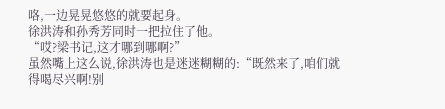咯,一边晃晃悠悠的就要起身。
徐洪涛和孙秀芳同时一把拉住了他。
“哎?梁书记,这才哪到哪啊?”
虽然嘴上这么说,徐洪涛也是迷迷糊糊的:“既然来了,咱们就得喝尽兴啊!别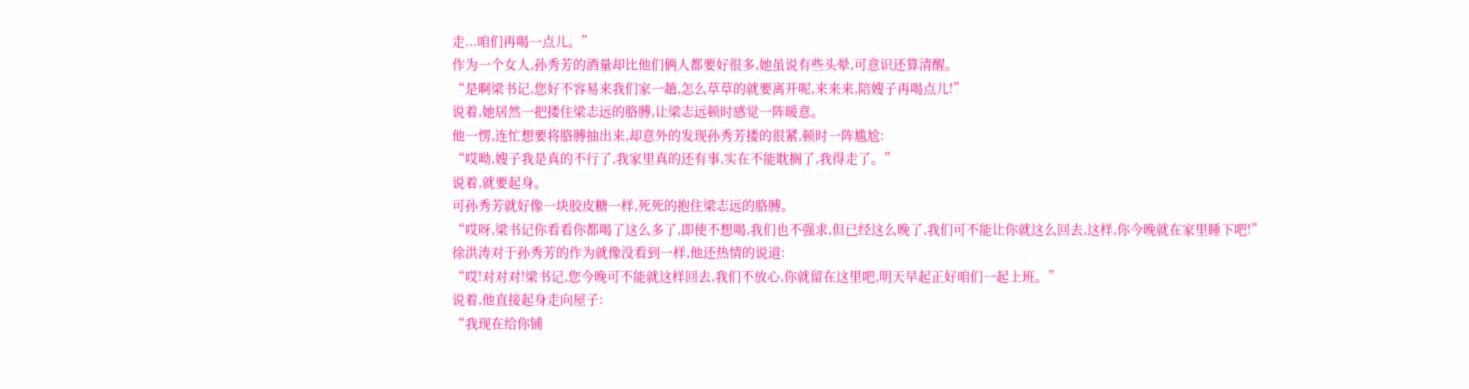走...咱们再喝一点儿。”
作为一个女人,孙秀芳的酒量却比他们俩人都要好很多,她虽说有些头晕,可意识还算清醒。
“是啊梁书记,您好不容易来我们家一趟,怎么草草的就要离开呢,来来来,陪嫂子再喝点儿!”
说着,她居然一把搂住梁志远的胳膊,让梁志远顿时感觉一阵暖意。
他一愣,连忙想要将胳膊抽出来,却意外的发现孙秀芳搂的很紧,顿时一阵尴尬:
“哎呦,嫂子我是真的不行了,我家里真的还有事,实在不能耽搁了,我得走了。”
说着,就要起身。
可孙秀芳就好像一块胶皮糖一样,死死的抱住梁志远的胳膊。
“哎呀,梁书记你看看你都喝了这么多了,即使不想喝,我们也不强求,但已经这么晚了,我们可不能让你就这么回去,这样,你今晚就在家里睡下吧!”
徐洪涛对于孙秀芳的作为就像没看到一样,他还热情的说道:
“哎!对对对!梁书记,您今晚可不能就这样回去,我们不放心,你就留在这里吧,明天早起正好咱们一起上班。”
说着,他直接起身走向屋子:
“我现在给你铺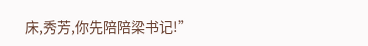床,秀芳,你先陪陪梁书记!”